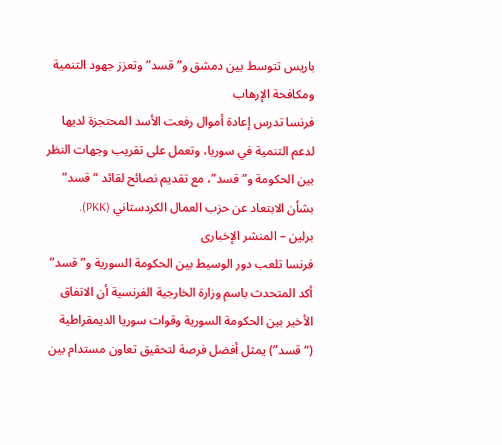باريس تتوسط بين دمشق و”قسد” وتعزز جهود التنمية ومكافحة الإرهاب
فرنسا تدرس إعادة أموال رفعت الأسد المحتجزة لديها لدعم التنمية في سوريا، وتعمل على تقريب وجهات النظر بين الحكومة و”قسد”، مع تقديم نصائح لقائد “قسد” بشأن الابتعاد عن حزب العمال الكردستاني (PKK).
برلين – المنشر الإخبارى
فرنسا تلعب دور الوسيط بين الحكومة السورية و”قسد”
أكد المتحدث باسم وزارة الخارجية الفرنسية أن الاتفاق الأخير بين الحكومة السورية وقوات سوريا الديمقراطية (“قسد”) يمثل أفضل فرصة لتحقيق تعاون مستدام بين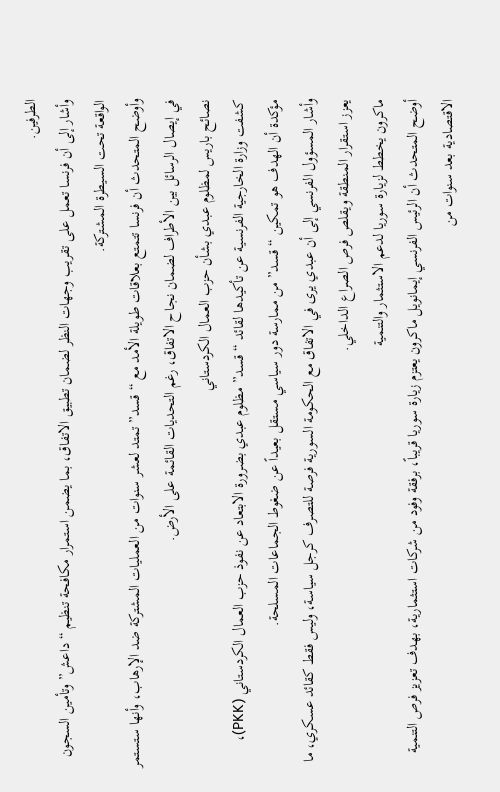الطرفين.
وأشار إلى أن فرنسا تعمل على تقريب وجهات النظر لضمان تطبيق الاتفاق، بما يضمن استمرار مكافحة تنظيم “داعش” وتأمين السجون الواقعة تحت السيطرة المشتركة.
وأوضح المتحدث أن فرنسا تتمتع بعلاقات طويلة الأمد مع “قسد” تمتد لعشر سنوات من العمليات المشتركة ضد الإرهاب، وأنها ستستمر في إيصال الرسائل بين الأطراف لضمان نجاح الاتفاق، رغم التحديات القائمة على الأرض.
نصائح باريس لمظلوم عبدي بشأن حزب العمال الكردستاني
كشفت وزارة الخارجية الفرنسية عن تأكيدها لقائد “قسد” مظلوم عبدي بضرورة الابتعاد عن نفوذ حزب العمال الكردستاني (PKK)، مؤكدة أن الهدف هو تمكين “قسد” من ممارسة دور سياسي مستقل بعيداً عن ضغوط الجماعات المسلحة.
وأشار المسؤول الفرنسي إلى أن عبدي يرى في الاتفاق مع الحكومة السورية فرصة للتصرف كرجل سياسة، وليس فقط كقائد عسكري، ما يعزز استقرار المنطقة ويقلص فرص الصراع الداخلي.
ماكرون يخطط لزيارة سوريا لدعم الاستثمار والتنمية
أوضح المتحدث أن الرئيس الفرنسي إيمانويل ماكرون يعتزم زيارة سوريا قريباً، برفقة وفود من شركات استثمارية، بهدف تعزيز فرص التنمية الاقتصادية بعد سنوات من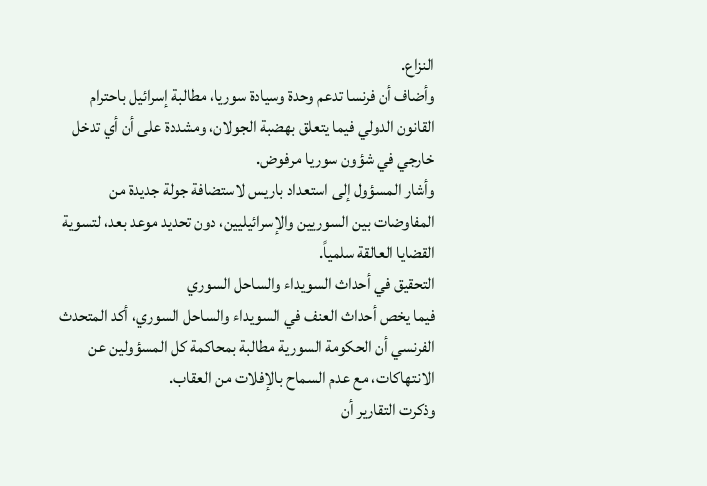النزاع.
وأضاف أن فرنسا تدعم وحدة وسيادة سوريا، مطالبة إسرائيل باحترام القانون الدولي فيما يتعلق بهضبة الجولان، ومشددة على أن أي تدخل خارجي في شؤون سوريا مرفوض.
وأشار المسؤول إلى استعداد باريس لاستضافة جولة جديدة من المفاوضات بين السوريين والإسرائيليين، دون تحديد موعد بعد، لتسوية القضايا العالقة سلمياً.
التحقيق في أحداث السويداء والساحل السوري
فيما يخص أحداث العنف في السويداء والساحل السوري، أكد المتحدث الفرنسي أن الحكومة السورية مطالبة بمحاكمة كل المسؤولين عن الانتهاكات، مع عدم السماح بالإفلات من العقاب.
وذكرت التقارير أن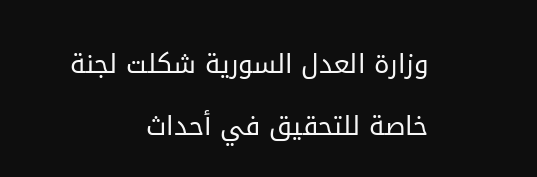وزارة العدل السورية شكلت لجنة خاصة للتحقيق في أحداث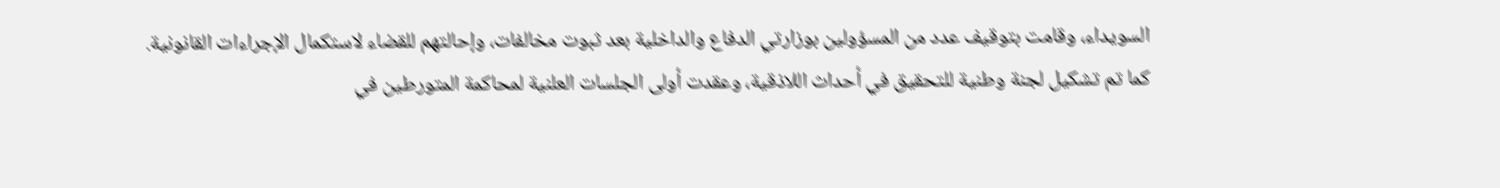السويداء، وقامت بتوقيف عدد من المسؤولين بوزارتي الدفاع والداخلية بعد ثبوت مخالفات، وإحالتهم للقضاء لاستكمال الإجراءات القانونية.
كما تم تشكيل لجنة وطنية للتحقيق في أحداث اللاذقية، وعقدت أولى الجلسات العلنية لمحاكمة المتورطين في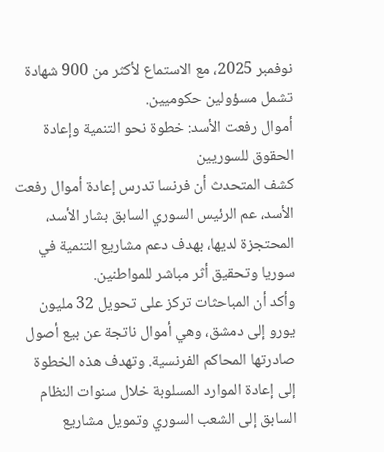نوفمبر 2025، مع الاستماع لأكثر من 900 شهادة تشمل مسؤولين حكوميين.
أموال رفعت الأسد: خطوة نحو التنمية وإعادة الحقوق للسوريين
كشف المتحدث أن فرنسا تدرس إعادة أموال رفعت الأسد، عم الرئيس السوري السابق بشار الأسد، المحتجزة لديها، بهدف دعم مشاريع التنمية في سوريا وتحقيق أثر مباشر للمواطنين.
وأكد أن المباحثات تركز على تحويل 32 مليون يورو إلى دمشق، وهي أموال ناتجة عن بيع أصول صادرتها المحاكم الفرنسية. وتهدف هذه الخطوة إلى إعادة الموارد المسلوبة خلال سنوات النظام السابق إلى الشعب السوري وتمويل مشاريع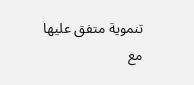تنموية متفق عليها مع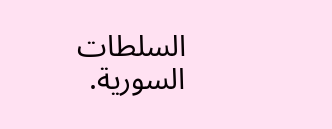السلطات السورية.